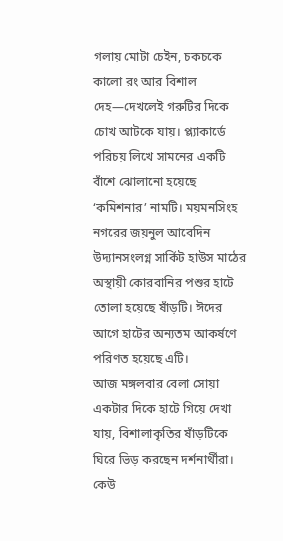গলায় মোটা চেইন, চকচকে কালো রং আর বিশাল দেহ—দেখলেই গরুটির দিকে চোখ আটকে যায়। প্ল্যাকার্ডে পরিচয় লিখে সামনের একটি বাঁশে ঝোলানো হয়েছে ‘কমিশনার’ নামটি। ময়মনসিংহ নগরের জয়নুল আবেদিন উদ্যানসংলগ্ন সার্কিট হাউস মাঠের অস্থায়ী কোরবানির পশুর হাটে তোলা হয়েছে ষাঁড়টি। ঈদের আগে হাটের অন্যতম আকর্ষণে পরিণত হয়েছে এটি।
আজ মঙ্গলবার বেলা সোয়া একটার দিকে হাটে গিয়ে দেখা যায়, বিশালাকৃতির ষাঁড়টিকে ঘিরে ভিড় করছেন দর্শনার্থীরা। কেউ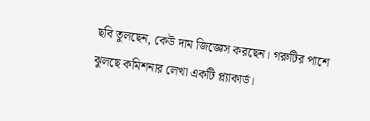ছবি তুলছেন, কেউ দাম জিজ্ঞেস করছেন। গরুটির পাশে ঝুলছে কমিশনার লেখা একটি প্ল্যাকার্ড।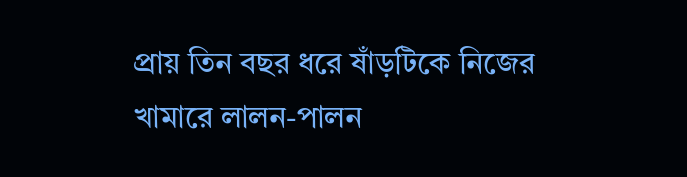প্রায় তিন বছর ধরে ষাঁড়টিকে নিজের খামারে লালন-পালন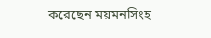করেছেন ময়মনসিংহ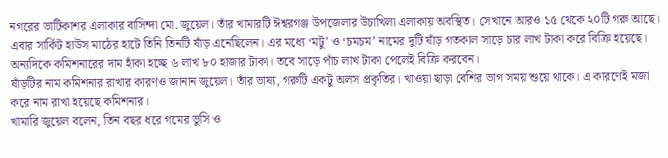নগরের ভাটিকাশর এলাকার বাসিন্দা মো. জুয়েল। তাঁর খামারটি ঈশ্বরগঞ্জ উপজেলার উচাখিলা এলাকায় অবস্থিত। সেখানে আরও ১৫ থেকে ২০টি গরু আছে। এবার সার্কিট হাউস মাঠের হাটে তিনি তিনটি ষাঁড় এনেছিলেন। এর মধ্যে ‘মটু’ ও ‘চমচম’ নামের দুটি ষাঁড় গতকাল সাড়ে চার লাখ টাকা করে বিক্রি হয়েছে। অন্যদিকে কমিশনারের দাম হাঁকা হচ্ছে ৬ লাখ ৮০ হাজার টাকা। তবে সাড়ে পাঁচ লাখ টাকা পেলেই বিক্রি করবেন।
ষাঁড়টির নাম কমিশনার রাখার কারণও জানান জুয়েল। তাঁর ভাষ্য, গরুটি একটু অলস প্রকৃতির। খাওয়া ছাড়া বেশির ভাগ সময় শুয়ে থাকে। এ কারণেই মজা করে নাম রাখা হয়েছে কমিশনার।
খামারি জুয়েল বলেন, তিন বছর ধরে গমের ভুসি ও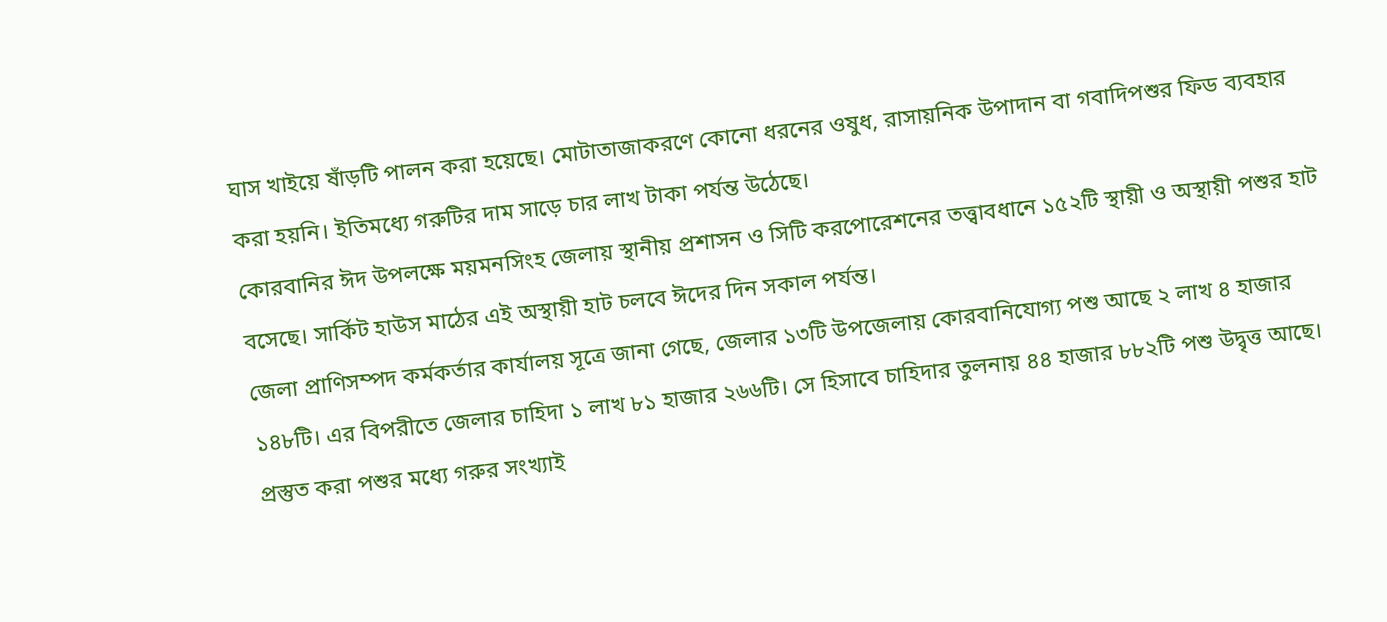ঘাস খাইয়ে ষাঁড়টি পালন করা হয়েছে। মোটাতাজাকরণে কোনো ধরনের ওষুধ, রাসায়নিক উপাদান বা গবাদিপশুর ফিড ব্যবহার করা হয়নি। ইতিমধ্যে গরুটির দাম সাড়ে চার লাখ টাকা পর্যন্ত উঠেছে।
কোরবানির ঈদ উপলক্ষে ময়মনসিংহ জেলায় স্থানীয় প্রশাসন ও সিটি করপোরেশনের তত্ত্বাবধানে ১৫২টি স্থায়ী ও অস্থায়ী পশুর হাট বসেছে। সার্কিট হাউস মাঠের এই অস্থায়ী হাট চলবে ঈদের দিন সকাল পর্যন্ত।
জেলা প্রাণিসম্পদ কর্মকর্তার কার্যালয় সূত্রে জানা গেছে, জেলার ১৩টি উপজেলায় কোরবানিযোগ্য পশু আছে ২ লাখ ৪ হাজার ১৪৮টি। এর বিপরীতে জেলার চাহিদা ১ লাখ ৮১ হাজার ২৬৬টি। সে হিসাবে চাহিদার তুলনায় ৪৪ হাজার ৮৮২টি পশু উদ্বৃত্ত আছে। প্রস্তুত করা পশুর মধ্যে গরুর সংখ্যাই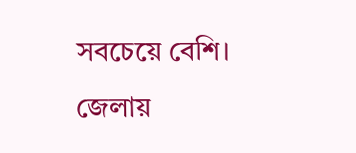সবচেয়ে বেশি। জেলায়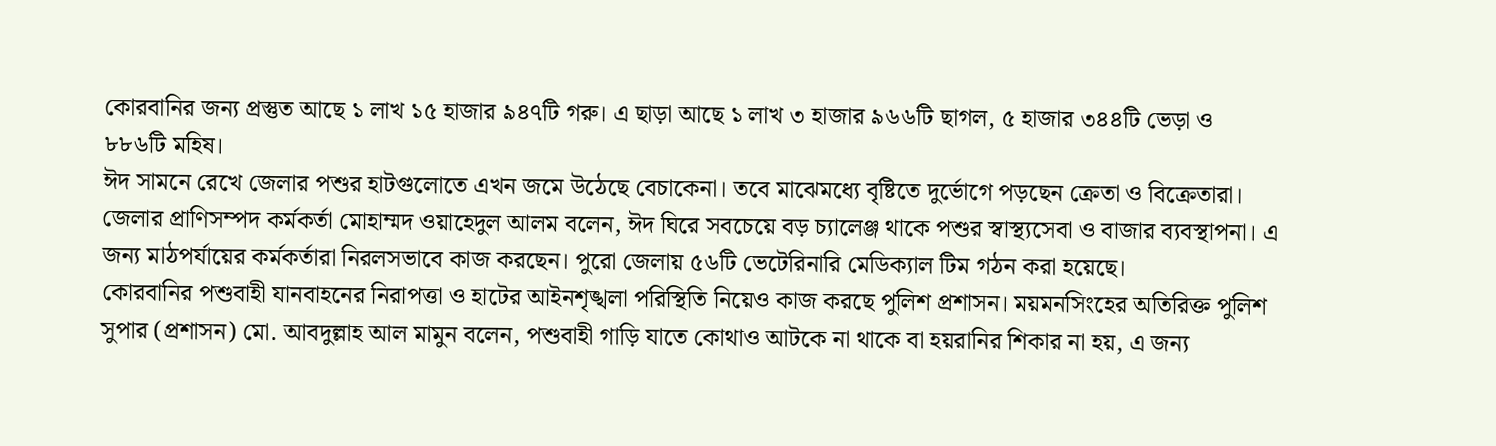কোরবানির জন্য প্রস্তুত আছে ১ লাখ ১৫ হাজার ৯৪৭টি গরু। এ ছাড়া আছে ১ লাখ ৩ হাজার ৯৬৬টি ছাগল, ৫ হাজার ৩৪৪টি ভেড়া ও ৮৮৬টি মহিষ।
ঈদ সামনে রেখে জেলার পশুর হাটগুলোতে এখন জমে উঠেছে বেচাকেনা। তবে মাঝেমধ্যে বৃষ্টিতে দুর্ভোগে পড়ছেন ক্রেতা ও বিক্রেতারা।
জেলার প্রাণিসম্পদ কর্মকর্তা মোহাম্মদ ওয়াহেদুল আলম বলেন, ঈদ ঘিরে সবচেয়ে বড় চ্যালেঞ্জ থাকে পশুর স্বাস্থ্যসেবা ও বাজার ব্যবস্থাপনা। এ জন্য মাঠপর্যায়ের কর্মকর্তারা নিরলসভাবে কাজ করছেন। পুরো জেলায় ৫৬টি ভেটেরিনারি মেডিক্যাল টিম গঠন করা হয়েছে।
কোরবানির পশুবাহী যানবাহনের নিরাপত্তা ও হাটের আইনশৃঙ্খলা পরিস্থিতি নিয়েও কাজ করছে পুলিশ প্রশাসন। ময়মনসিংহের অতিরিক্ত পুলিশ সুপার (প্রশাসন) মো. আবদুল্লাহ আল মামুন বলেন, পশুবাহী গাড়ি যাতে কোথাও আটকে না থাকে বা হয়রানির শিকার না হয়, এ জন্য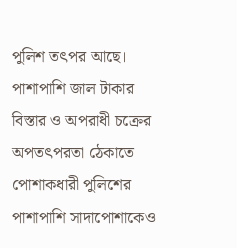পুলিশ তৎপর আছে। পাশাপাশি জাল টাকার বিস্তার ও অপরাধী চক্রের অপতৎপরতা ঠেকাতে পোশাকধারী পুলিশের পাশাপাশি সাদাপোশাকেও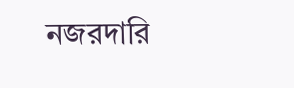নজরদারি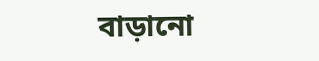বাড়ানো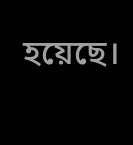হয়েছে।